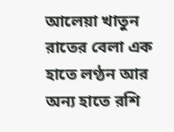আলেয়া খাতুন রাতের বেলা এক হাতে লণ্ঠন আর অন্য হাতে রশি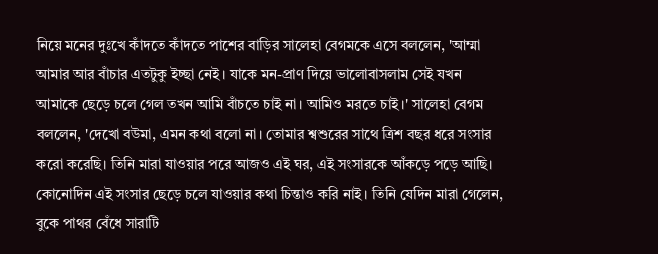নিয়ে মনের দুঃখে কাঁদতে কাঁদতে পাশের বাড়ির সালেহা বেগমকে এসে বললেন, 'আম্মা আমার আর বাঁচার এতটুকু ইচ্ছা নেই। যাকে মন-প্রাণ দিয়ে ভালোবাসলাম সেই যখন আমাকে ছেড়ে চলে গেল তখন আমি বাঁচতে চাই না। আমিও মরতে চাই।' সালেহা বেগম বললেন, 'দেখো বউমা, এমন কথা বলো না। তোমার শ্বশুরের সাথে ত্রিশ বছর ধরে সংসার করো করেছি। তিনি মারা যাওয়ার পরে আজও এই ঘর, এই সংসারকে আঁকড়ে পড়ে আছি। কোনোদিন এই সংসার ছেড়ে চলে যাওয়ার কথা চিন্তাও করি নাই। তিনি যেদিন মারা গেলেন, বুকে পাথর বেঁধে সারাটি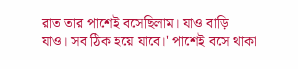রাত তার পাশেই বসেছিলাম। যাও বাড়ি যাও। সব ঠিক হয়ে যাবে।' পাশেই বসে থাকা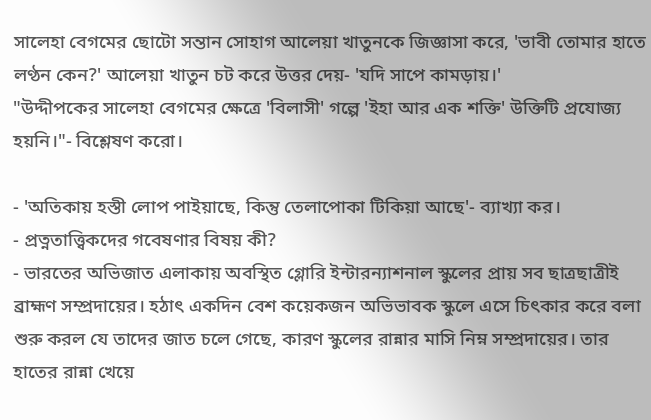সালেহা বেগমের ছোটো সন্তান সোহাগ আলেয়া খাতুনকে জিজ্ঞাসা করে, 'ভাবী তোমার হাতে লণ্ঠন কেন?' আলেয়া খাতুন চট করে উত্তর দেয়- 'যদি সাপে কামড়ায়।'
"উদ্দীপকের সালেহা বেগমের ক্ষেত্রে 'বিলাসী' গল্পে 'ইহা আর এক শক্তি' উক্তিটি প্রযোজ্য হয়নি।"- বিশ্লেষণ করো।

- 'অতিকায় হস্তী লোপ পাইয়াছে, কিন্তু তেলাপোকা টিকিয়া আছে'- ব্যাখ্যা কর।
- প্রত্নতাত্ত্বিকদের গবেষণার বিষয় কী?
- ভারতের অভিজাত এলাকায় অবস্থিত গ্লোরি ইন্টারন্যাশনাল স্কুলের প্রায় সব ছাত্রছাত্রীই ব্রাহ্মণ সম্প্রদায়ের। হঠাৎ একদিন বেশ কয়েকজন অভিভাবক স্কুলে এসে চিৎকার করে বলা শুরু করল যে তাদের জাত চলে গেছে, কারণ স্কুলের রান্নার মাসি নিম্ন সম্প্রদায়ের। তার হাতের রান্না খেয়ে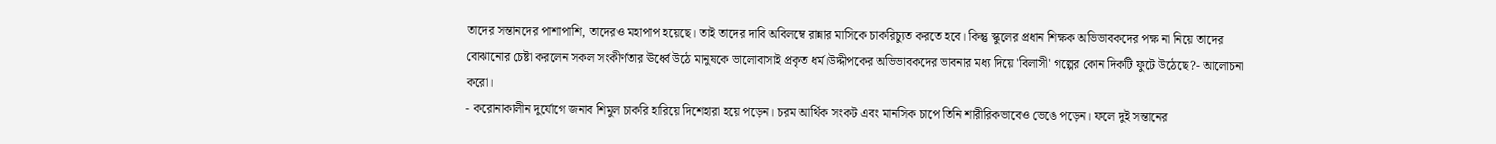তাদের সন্তানদের পাশাপাশি, তাদেরও মহাপাপ হয়েছে। তাই তাদের দাবি অবিলম্বে রান্নার মাসিকে চাকরিচ্যুত করতে হবে। কিন্তু স্কুলের প্রধান শিক্ষক অভিভাবকদের পক্ষ না নিয়ে তাদের বোঝানোর চেষ্টা করলেন সকল সংকীর্ণতার ঊর্ধ্বে উঠে মানুষকে ভালোবাসাই প্রকৃত ধর্ম।উদ্দীপকের অভিভাবকদের ভাবনার মধ্য দিয়ে 'বিলাসী' গল্পের কোন দিকটি ফুটে উঠেছে?- আলোচনা করো।
- করোনাকালীন দুর্যোগে জনাব শিমুল চাকরি হারিয়ে দিশেহারা হয়ে পড়েন। চরম আর্থিক সংকট এবং মানসিক চাপে তিনি শারীরিকভাবেও ভেঙে পড়েন। ফলে দুই সন্তানের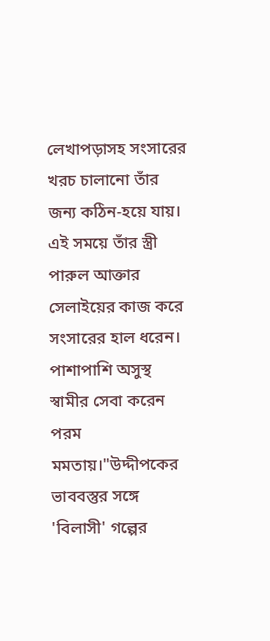লেখাপড়াসহ সংসারের খরচ চালানো তাঁর জন্য কঠিন-হয়ে যায়। এই সময়ে তাঁর স্ত্রী পারুল আক্তার সেলাইয়ের কাজ করে সংসারের হাল ধরেন। পাশাপাশি অসুস্থ স্বামীর সেবা করেন পরম মমতায়।"উদ্দীপকের ভাববস্তুর সঙ্গে 'বিলাসী' গল্পের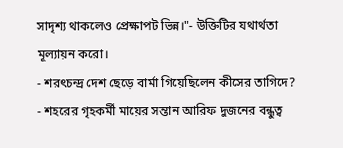সাদৃশ্য থাকলেও প্রেক্ষাপট ভিন্ন।"- উক্তিটির যথার্থতা মূল্যায়ন করো।
- শরৎচন্দ্র দেশ ছেড়ে বার্মা গিয়েছিলেন কীসের তাগিদে?
- শহরের গৃহকর্মী মায়ের সন্তান আরিফ দুজনের বন্ধুত্ব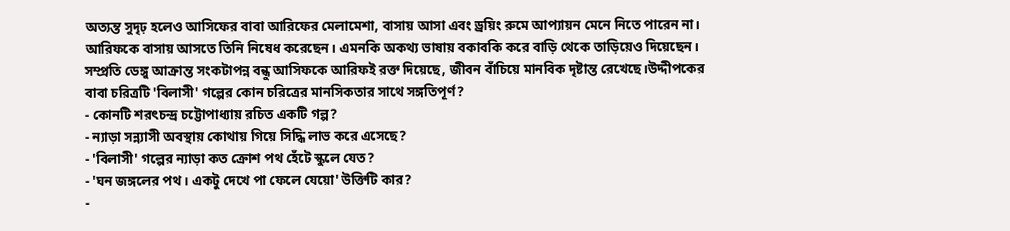অত্যন্ত সুদৃঢ় হলেও আসিফের বাবা আরিফের মেলামেশা, বাসায় আসা এবং ড্রয়িং রুমে আপ্যায়ন মেনে নিতে পারেন না। আরিফকে বাসায় আসতে তিনি নিষেধ করেছেন। এমনকি অকথ্য ভাষায় বকাবকি করে বাড়ি থেকে তাড়িয়েও দিয়েছেন। সম্প্রতি ডেঙ্গু আক্রান্ত সংকটাপন্ন বন্ধু আসিফকে আরিফই রক্ত দিয়েছে, জীবন বাঁচিয়ে মানবিক দৃষ্টান্ত রেখেছে।উদ্দীপকের বাবা চরিত্রটি 'বিলাসী' গল্পের কোন চরিত্রের মানসিকতার সাথে সঙ্গতিপূর্ণ?
- কোনটি শরৎচন্দ্র চট্টোপাধ্যায় রচিত একটি গল্প?
- ন্যাড়া সন্ন্যাসী অবস্থায় কোথায় গিয়ে সিদ্ধি লাভ করে এসেছে?
- 'বিলাসী' গল্পের ন্যাড়া কত ক্রোশ পথ হেঁটে স্কুলে যেত?
- 'ঘন জঙ্গলের পথ। একটু দেখে পা ফেলে যেয়ো' উক্তিটি কার?
-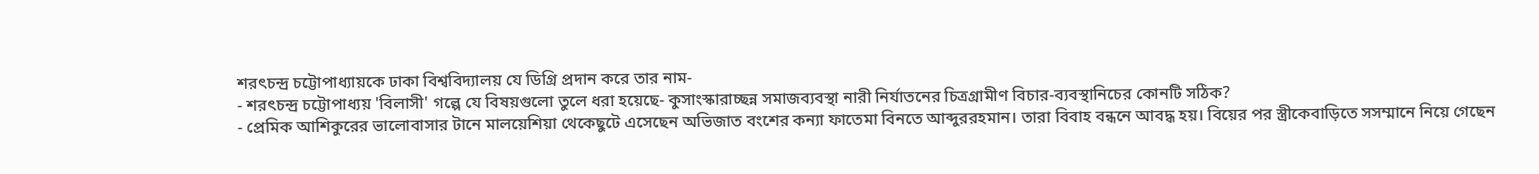শরৎচন্দ্র চট্টোপাধ্যায়কে ঢাকা বিশ্ববিদ্যালয় যে ডিগ্রি প্রদান করে তার নাম-
- শরৎচন্দ্র চট্টোপাধ্যয় 'বিলাসী' গল্পে যে বিষয়গুলো তুলে ধরা হয়েছে- কুসাংস্কারাচ্ছন্ন সমাজব্যবস্থা নারী নির্যাতনের চিত্রগ্রামীণ বিচার-ব্যবস্থানিচের কোনটি সঠিক?
- প্রেমিক আশিকুরের ভালোবাসার টানে মালয়েশিয়া থেকেছুটে এসেছেন অভিজাত বংশের কন্যা ফাতেমা বিনতে আব্দুররহমান। তারা বিবাহ বন্ধনে আবদ্ধ হয়। বিয়ের পর স্ত্রীকেবাড়িতে সসম্মানে নিয়ে গেছেন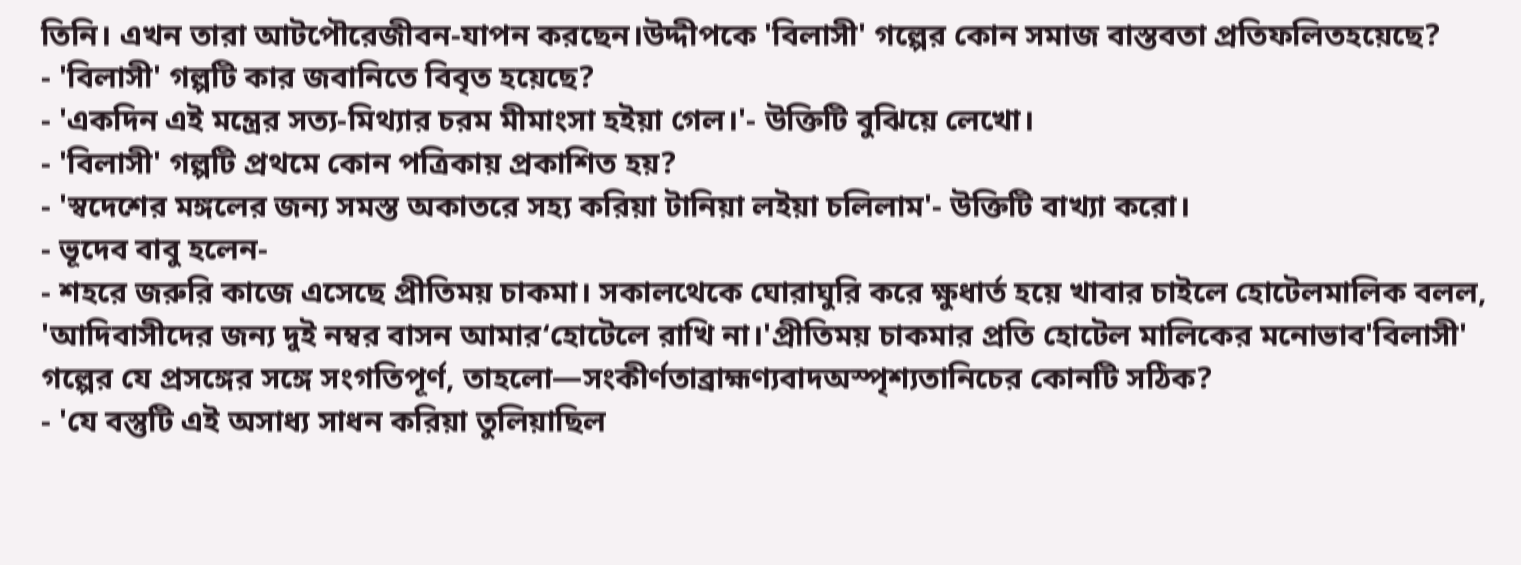তিনি। এখন তারা আটপৌরেজীবন-যাপন করছেন।উদ্দীপকে 'বিলাসী' গল্পের কোন সমাজ বাস্তবতা প্রতিফলিতহয়েছে?
- 'বিলাসী' গল্পটি কার জবানিতে বিবৃত হয়েছে?
- 'একদিন এই মন্ত্রের সত্য-মিথ্যার চরম মীমাংসা হইয়া গেল।'- উক্তিটি বুঝিয়ে লেখো।
- 'বিলাসী' গল্পটি প্রথমে কোন পত্রিকায় প্রকাশিত হয়?
- 'স্বদেশের মঙ্গলের জন্য সমস্ত অকাতরে সহ্য করিয়া টানিয়া লইয়া চলিলাম'- উক্তিটি বাখ্যা করো।
- ভূদেব বাবু হলেন-
- শহরে জরুরি কাজে এসেছে প্রীতিময় চাকমা। সকালথেকে ঘোরাঘুরি করে ক্ষুধার্ত হয়ে খাবার চাইলে হোটেলমালিক বলল, 'আদিবাসীদের জন্য দুই নম্বর বাসন আমার‘হোটেলে রাখি না।'প্রীতিময় চাকমার প্রতি হোটেল মালিকের মনোভাব'বিলাসী' গল্পের যে প্রসঙ্গের সঙ্গে সংগতিপূর্ণ, তাহলো—সংকীর্ণতাব্রাহ্মণ্যবাদঅস্পৃশ্যতানিচের কোনটি সঠিক?
- 'যে বস্তুটি এই অসাধ্য সাধন করিয়া তুলিয়াছিল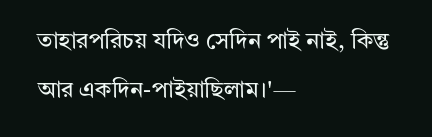তাহারপরিচয় যদিও সেদিন পাই নাই, কিন্তু আর একদিন-পাইয়াছিলাম।'—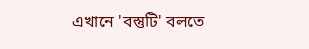এখানে 'বস্তুটি' বলতে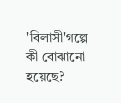'বিলাসী'গল্পে কী বোঝানো হয়েছে?